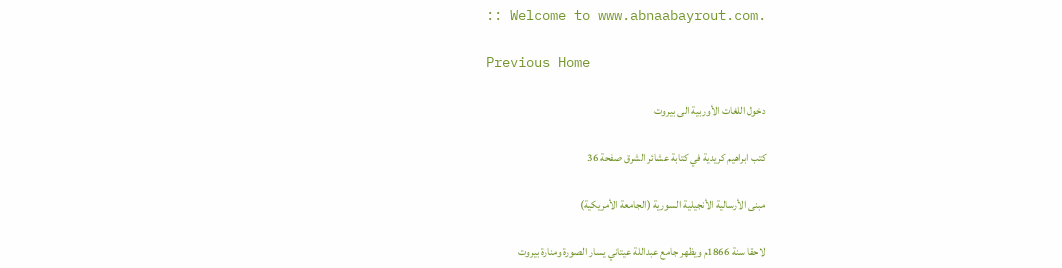:: Welcome to www.abnaabayrout.com.

Previous Home

دخول اللغات الأوربية الى بيروت

كتب ابراهيم كريدية في كتابة عشائر الشرق صفحة 36

مبنى الأرسالية الأنجيلية السورية (الجامعة الأمريكية)

لاحقا سنة 1866م ويظهر جامع عبداللة عيتاني يسار الصورة ومنارة بيروت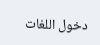دخول اللغات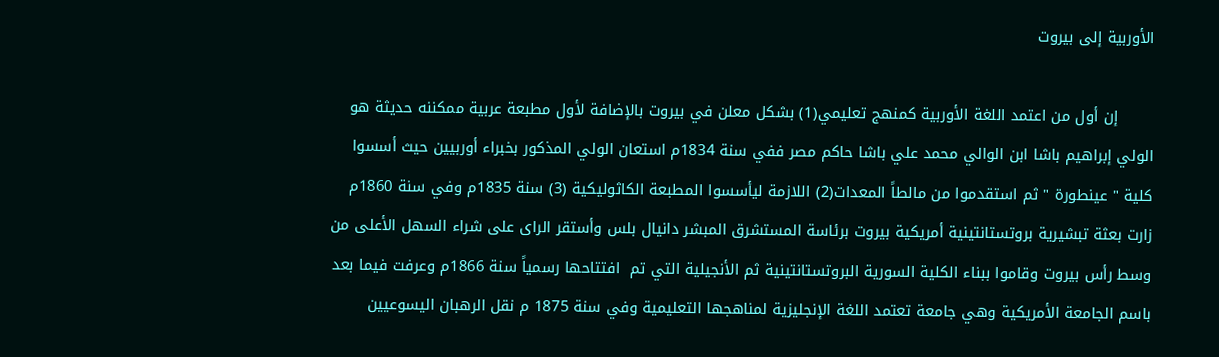الأوربية إلى بيروت

       إن أول من اعتمد اللغة الأوربية كمنهج تعليمي(1) بشكل معلن في بيروت بالإضافة لأول مطبعة عربية ممكننه حديثة هو الولي إبراهيم باشا ابن الوالي محمد علي باشا حاكم مصر ففي سنة 1834م استعان الولي المذكور بخبراء أوربيين حيث أسسوا كلية " عينطورة " ثم استقدموا من مالطاً المعدات(2) اللازمة ليأسسوا المطبعة الكاثوليكية (3) سنة 1835م وفي سنة 1860م زارت بعثة تبشيرية بروتستانتينية أمريكية بيروت برئاسة المستشرق المبشر دانيال بلس وأستقر الراى على شراء السهل الأعلى من وسط رأس بيروت وقاموا ببناء الكلية السورية البروتستانتينية ثم الأنجيلية التي تم  افتتاحها رسمياً سنة 1866م وعرفت فيما بعد باسم الجامعة الأمريكية وهي جامعة تعتمد اللغة الإنجليزية لمناهجها التعليمية وفي سنة 1875 م نقل الرهبان اليسوعيين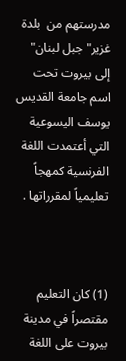مدرستهم من  بلدة  غزير" جبل لبنان" إلى بيروت تحت اسم جامعة القديس يوسف اليسوعية التي أعتمدت اللغة الفرنسية كمهجاً تعليمياً لمقرراتها .



(1) كان التعليم مقتصراً في مدينة بيروت على اللغة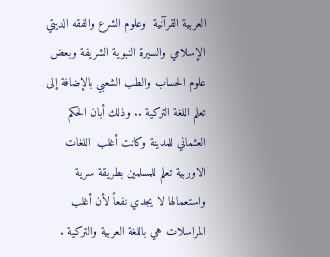العربية القرآنية  وعلوم الشرع والفقه الديتي الإسلامي والسيرة النبوية الشريفة وبعض علوم الحساب والطب الشعبي بالإضافة إلى تعلم اللغة التركية .. وذلك أبان الحكم العثماني للمدينة وكانت أغلب  اللغات الاوربية تعلم للمسلمين بطريقة سرية واستعمالها لا يجدي نفعاً لأن أغلب  المراسلات هي باللغة العربية والتركية .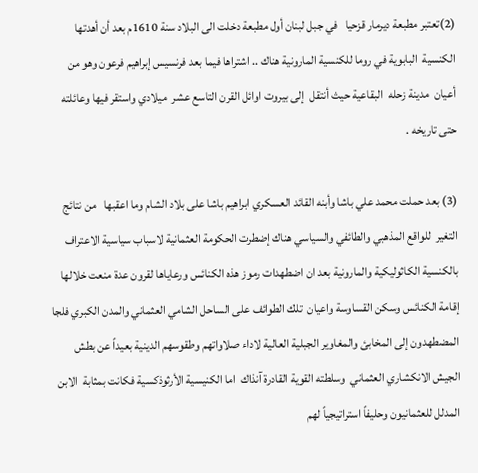(2)تعتبر مطبعة ديرمار قزحيا   في جبل لبنان أول مطبعة دخلت الى البلاد سنة 1610م بعد أن أهدتها الكنسية  البابوية في روما للكنسية المارونية هناك .. اشتراها فيما بعد فرنسيس إبراهيم فرعون وهو من أعيان  مدينة زحله  البقاعية حيث أنتقل  إلى بيروت اوائل القرن التاسع عشر  ميلادي واستقر فيها وعائلته حتى تاريخه .

(3) بعد حملت محمد علي باشا وأبنه القائد العسكري ابراهيم باشا على بلاد الشام وما اعقبها   من نتائج التغير  للواقع المذهبي والطائفي والسياسي هناك إضطرت الحكومة العثمانية لاسباب سياسية الاعتراف بالكنسية الكاثوليكية والمارونية بعد ان اضطهدات رموز هذه الكنائس ورعاياها لقرون عدة منعت خلالها إقامة الكنائس وسكن القساوسة واعيان  تلك الطوائف على الساحل الشامي العثماني والمدن الكبري فلجا المضطهدون إلى المخابئ والمغاوير الجبلية العالية لاداء صلاواتهم وطقوسهم الدينية بعيداً عن بطش الجيش الانكشاري العثماني  وسلطته القوية القادرة آنذاك  اما الكنيسية الأرثوذكسية فكانت بمثابة  الابن المدلل للعثمانيون وحليفاً استراتيجياً لهم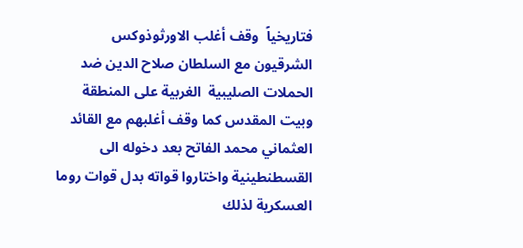فتاريخياً  وقف أغلب الاورثوذوكس  الشرقيون مع السلطان صلاح الدين ضد الحملات الصليبية  الغربية على المنطقة  وبيت المقدس كما وقف أغلبهم مع القائد العثماني محمد الفاتح بعد دخوله الى القسطنطينية واختاروا قواته بدل قوات روما العسكرية لذلك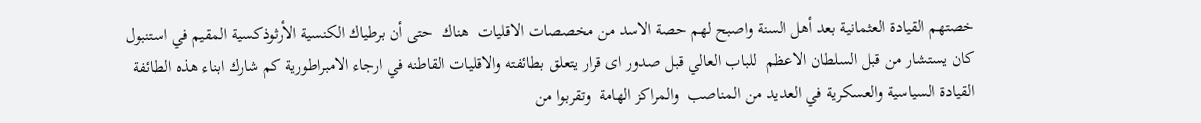خصتهم القيادة العثمانية بعد أهل السنة واصبح لهم حصة الاسد من مخصصات الاقليات  هناك  حتى أن برطياك الكنسية الأرثوذكسية المقيم في استنبول كان يستشار من قبل السلطان الاعظم  للباب العالي قبل صدور اى قرار يتعلق بطائفته والاقليات القاطنه في ارجاء الامبراطورية كم شارك ابناء هذه الطائفة  القيادة السياسية والعسكرية في العديد من المناصب  والمراكز الهامة  وتقربوا من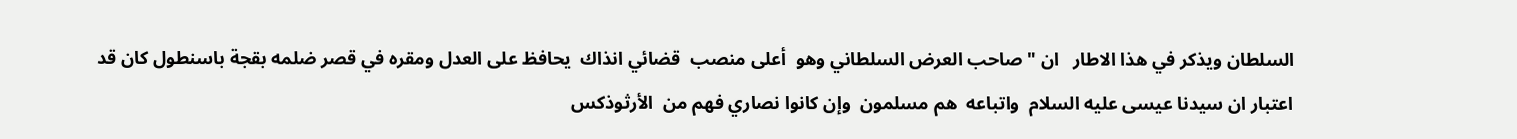السلطان ويذكر في هذا الاطار   ان " صاحب العرض السلطاني وهو  أعلى منصب  قضائي انذاك  يحافظ على العدل ومقره في قصر ضلمه بقجة باسنطول كان قد اعتبار ان سيدنا عيسى عليه السلام  واتباعه  هم مسلمون  وإن كانوا نصاري فهم من  الأرثوذكس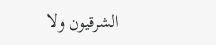الشرقيون ولا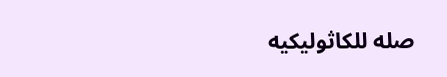صله للكاثوليكيه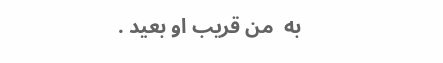به  من قريب او بعيد .